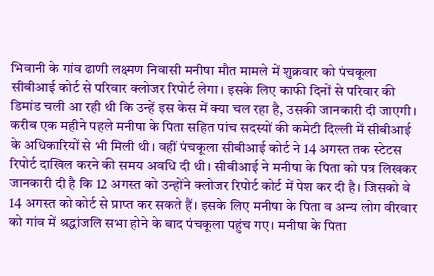भिवानी के गांव ढाणी लक्ष्मण निवासी मनीषा मौत मामले में शुक्रवार को पंचकूला सीबीआई कोर्ट से परिवार क्लोजर रिपोर्ट लेगा। इसके लिए काफी दिनों से परिवार की डिमांड चली आ रही थी कि उन्हें इस केस में क्या चल रहा है, उसकी जानकारी दी जाएगी। करीब एक महीने पहले मनीषा के पिता सहित पांच सदस्यों की कमेटी दिल्ली में सीबीआई के अधिकारियों से भी मिली थी। वहीं पंचकूला सीबीआई कोर्ट ने 14 अगस्त तक स्टेटस रिपोर्ट दाखिल करने की समय अवधि दी थी। सीबीआई ने मनीषा के पिता को पत्र लिखकर जानकारी दी है कि 12 अगस्त को उन्होंने क्लोजर रिपोर्ट कोर्ट में पेश कर दी है। जिसको वे 14 अगस्त को कोर्ट से प्राप्त कर सकते हैं। इसके लिए मनीषा के पिता व अन्य लोग वीरवार को गांव में श्रद्धांजलि सभा होने के बाद पंचकूला पहुंच गए। मनीषा के पिता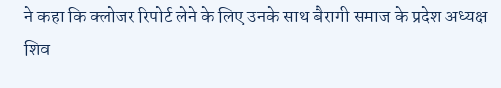ने कहा कि क्लोजर रिपोर्ट लेने के लिए उनके साथ बैरागी समाज के प्रदेश अध्यक्ष शिव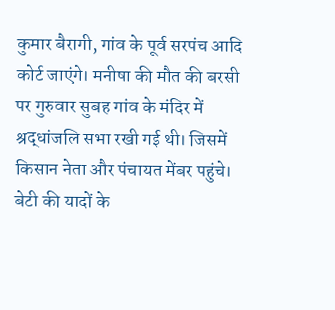कुमार बैरागी, गांव के पूर्व सरपंच आदि कोर्ट जाएंगे। मनीषा की मौत की बरसी पर गुरुवार सुबह गांव के मंदिर में श्रद्धांजलि सभा रखी गई थी। जिसमें किसान नेता और पंचायत मेंबर पहुंचे। बेटी की यादों के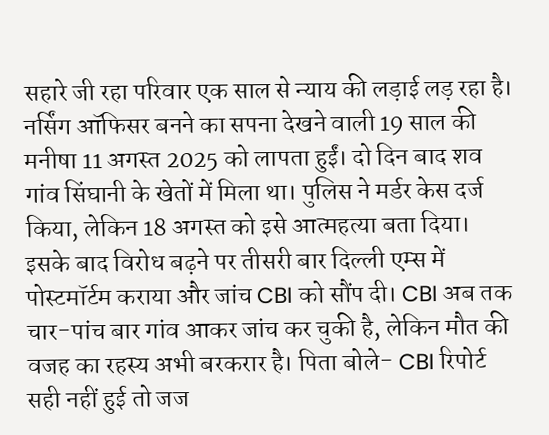सहारे जी रहा परिवार एक साल से न्याय की लड़ाई लड़ रहा है। नर्सिंग ऑफिसर बनने का सपना देखने वाली 19 साल की मनीषा 11 अगस्त 2025 को लापता हुईं। दो दिन बाद शव गांव सिंघानी के खेतों में मिला था। पुलिस ने मर्डर केस दर्ज किया, लेकिन 18 अगस्त को इसे आत्महत्या बता दिया। इसके बाद विरोध बढ़ने पर तीसरी बार दिल्ली एम्स में पोस्टमॉर्टम कराया और जांच CBI को सौंप दी। CBI अब तक चार-पांच बार गांव आकर जांच कर चुकी है, लेकिन मौत की वजह का रहस्य अभी बरकरार है। पिता बोले- CBI रिपोर्ट सही नहीं हुई तो जज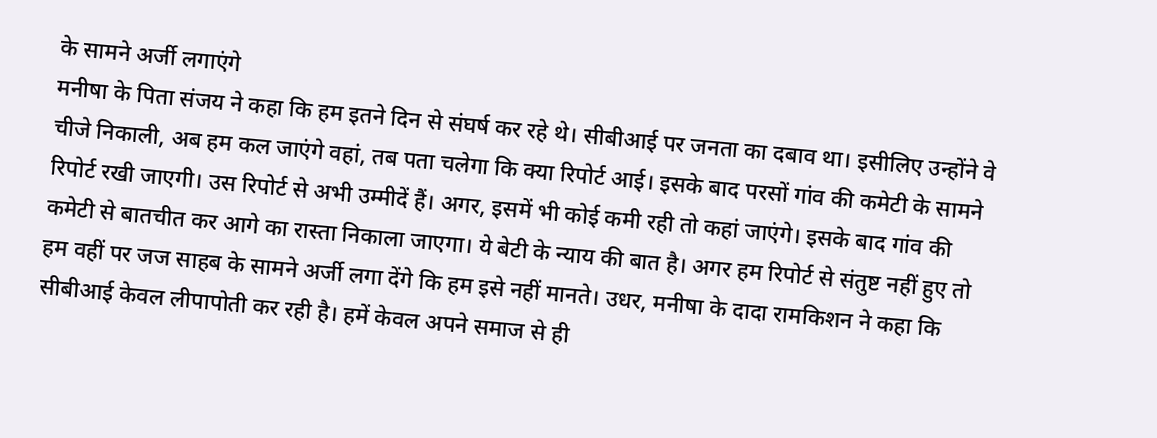के सामने अर्जी लगाएंगे
मनीषा के पिता संजय ने कहा कि हम इतने दिन से संघर्ष कर रहे थे। सीबीआई पर जनता का दबाव था। इसीलिए उन्होंने वे चीजे निकाली, अब हम कल जाएंगे वहां, तब पता चलेगा कि क्या रिपोर्ट आई। इसके बाद परसों गांव की कमेटी के सामने रिपोर्ट रखी जाएगी। उस रिपोर्ट से अभी उम्मीदें हैं। अगर, इसमें भी कोई कमी रही तो कहां जाएंगे। इसके बाद गांव की कमेटी से बातचीत कर आगे का रास्ता निकाला जाएगा। ये बेटी के न्याय की बात है। अगर हम रिपोर्ट से संतुष्ट नहीं हुए तो हम वहीं पर जज साहब के सामने अर्जी लगा देंगे कि हम इसे नहीं मानते। उधर, मनीषा के दादा रामकिशन ने कहा कि सीबीआई केवल लीपापोती कर रही है। हमें केवल अपने समाज से ही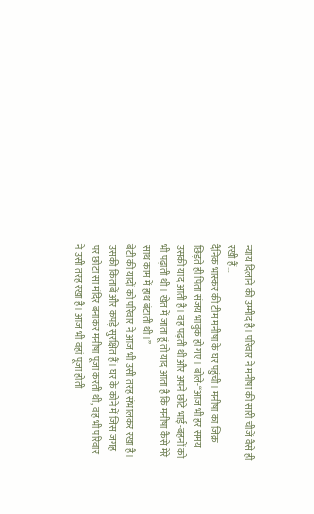न्याय दिलाने की उम्मीद है। परिवार ने मनीषा की सारी चीजें वैसे ही रखी हैं…
दैनिक भास्कर की टीम मनीषा के घर पहुंची। मनीषा का जिक्र छिड़ते ही पिता संजय भावुक हो गए। बोले-“आज भी हर समय उसकी याद आती है। वह पढ़ती थी और अपने छोटे भाई-बहनों को भी पढ़ाती थी। खेत में जाता हूं तो याद आता है कि मनीषा कैसे मेरे साथ काम में हाथ बंटाती थी।”
बेटी की यादों को परिवार ने आज भी उसी तरह संभालकर रखा है। उसकी किताबें और कपड़े सुरक्षित हैं। घर के कोने में जिस जगह पर छोटा सा मंदिर बनाकर मनीषा पूजा करती थी, वह भी परिवार ने उसी तरह रखा है। आज भी वहां पूजा होती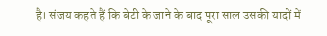है। संजय कहते हैं कि बेटी के जाने के बाद पूरा साल उसकी यादों में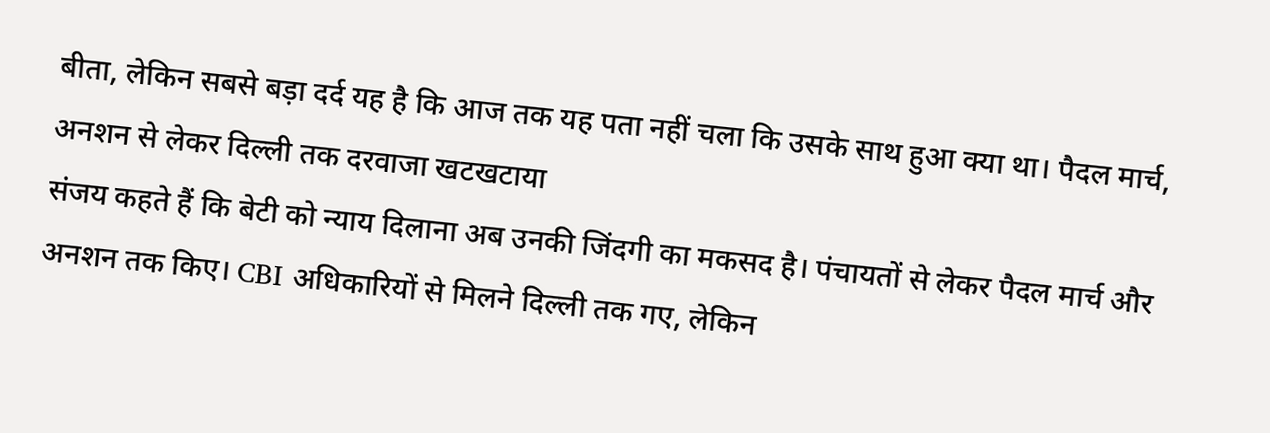बीता, लेकिन सबसे बड़ा दर्द यह है कि आज तक यह पता नहीं चला कि उसके साथ हुआ क्या था। पैदल मार्च, अनशन से लेकर दिल्ली तक दरवाजा खटखटाया
संजय कहते हैं कि बेटी को न्याय दिलाना अब उनकी जिंदगी का मकसद है। पंचायतों से लेकर पैदल मार्च और अनशन तक किए। CBI अधिकारियों से मिलने दिल्ली तक गए, लेकिन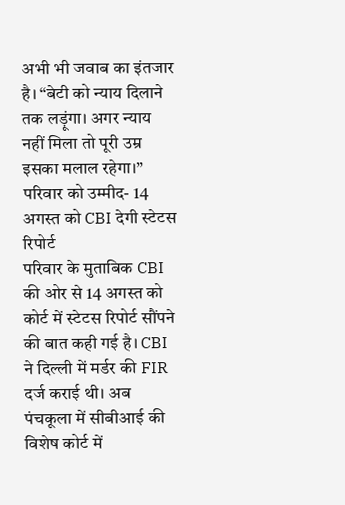अभी भी जवाब का इंतजार है। “बेटी को न्याय दिलाने तक लड़ूंगा। अगर न्याय नहीं मिला तो पूरी उम्र इसका मलाल रहेगा।” परिवार को उम्मीद- 14 अगस्त को CBI देगी स्टेटस रिपोर्ट
परिवार के मुताबिक CBI की ओर से 14 अगस्त को कोर्ट में स्टेटस रिपोर्ट सौंपने की बात कही गई है। CBI ने दिल्ली में मर्डर की FIR दर्ज कराई थी। अब पंचकूला में सीबीआई की विशेष कोर्ट में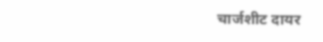चार्जशीट दायर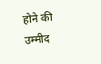होने की उम्मीद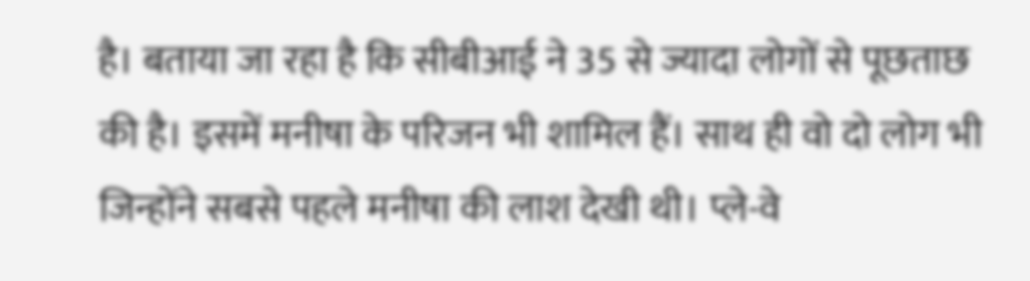है। बताया जा रहा है कि सीबीआई ने 35 से ज्यादा लोगों से पूछताछ की है। इसमें मनीषा के परिजन भी शामिल हैं। साथ ही वो दो लोग भी जिन्होंने सबसे पहले मनीषा की लाश देखी थी। प्ले-वे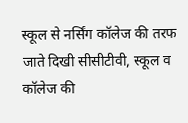स्कूल से नर्सिंग कॉलेज की तरफ जाते दिखी सीसीटीवी, स्कूल व कॉलेज की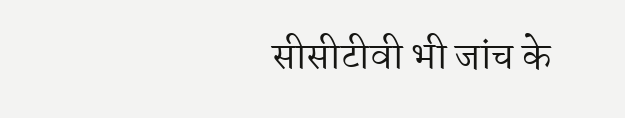सीसीटीवी भी जांच के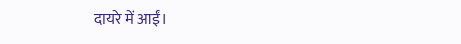दायरे में आईं।